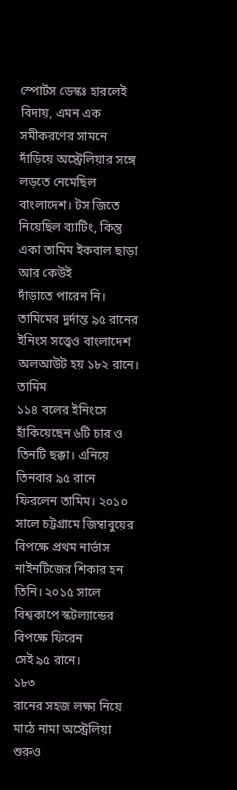স্পোর্টস ডেস্কঃ হারলেই
বিদায়, এমন এক সমীকরণের সামনে দাঁড়িয়ে অস্ট্রেলিয়ার সঙ্গে লড়তে নেমেছিল
বাংলাদেশ। টস জিতে নিয়েছিল ব্যাটিং, কিন্তু একা তামিম ইকবাল ছাড়া আর কেউই
দাঁড়াতে পারেন নি। তামিমের দুর্দান্ত ৯৫ রানের ইনিংস সত্ত্বেও বাংলাদেশ
অলআউট হয় ১৮২ রানে।
তামিম
১১৪ বলের ইনিংসে হাঁকিয়েছেন ৬টি চার ও তিনটি ছক্কা। এনিয়ে তিনবার ৯৫ রানে
ফিরলেন তামিম। ২০১০ সালে চট্টগ্রামে জিম্বাবুয়ের বিপক্ষে প্রথম নার্ভাস
নাইনটিজের শিকার হন তিনি। ২০১৫ সালে বিশ্বকাপে স্কটল্যান্ডের বিপক্ষে ফিরেন
সেই ৯৫ রানে।
১৮৩
রানের সহজ লক্ষ্য নিয়ে মাঠে নামা অস্ট্রেলিয়া শুরুও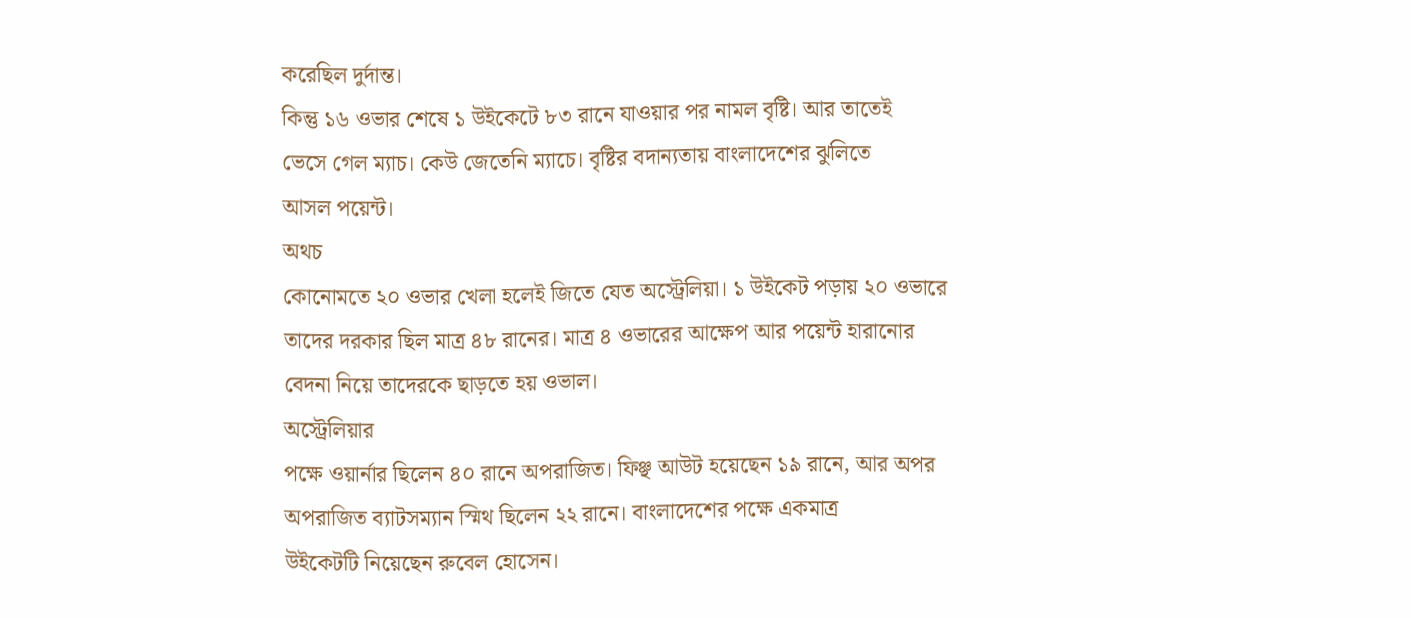করেছিল দুর্দান্ত।
কিন্তু ১৬ ওভার শেষে ১ উইকেটে ৮৩ রানে যাওয়ার পর নামল বৃষ্টি। আর তাতেই
ভেসে গেল ম্যাচ। কেউ জেতেনি ম্যাচে। বৃষ্টির বদান্যতায় বাংলাদেশের ঝুলিতে
আসল পয়েন্ট।
অথচ
কোনোমতে ২০ ওভার খেলা হলেই জিতে যেত অস্ট্রেলিয়া। ১ উইকেট পড়ায় ২০ ওভারে
তাদের দরকার ছিল মাত্র ৪৮ রানের। মাত্র ৪ ওভারের আক্ষেপ আর পয়েন্ট হারানোর
বেদনা নিয়ে তাদেরকে ছাড়তে হয় ওভাল।
অস্ট্রেলিয়ার
পক্ষে ওয়ার্নার ছিলেন ৪০ রানে অপরাজিত। ফিঞ্ছ আউট হয়েছেন ১৯ রানে, আর অপর
অপরাজিত ব্যাটসম্যান স্মিথ ছিলেন ২২ রানে। বাংলাদেশের পক্ষে একমাত্র
উইকেটটি নিয়েছেন রুবেল হোসেন।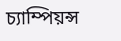চ্যাম্পিয়ন্স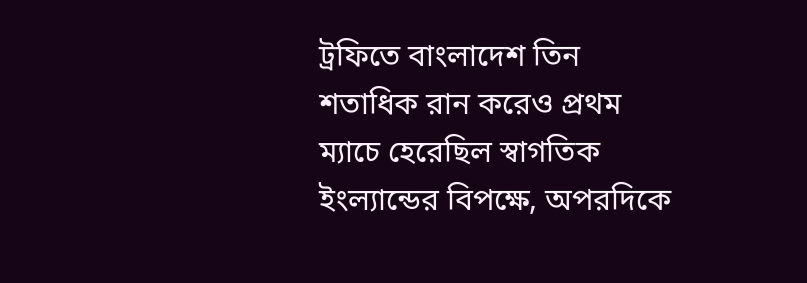ট্রফিতে বাংলাদেশ তিন শতাধিক রান করেও প্রথম ম্যাচে হেরেছিল স্বাগতিক
ইংল্যান্ডের বিপক্ষে, অপরদিকে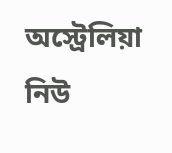অস্ট্রেলিয়া নিউ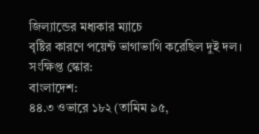জিল্যান্ডের মধ্যকার ম্যাচে
বৃষ্টির কারণে পয়েন্ট ভাগাভাগি করেছিল দুই দল।
সংক্ষিপ্ত স্কোর:
বাংলাদেশ:
৪৪.৩ ওভারে ১৮২ (তামিম ৯৫,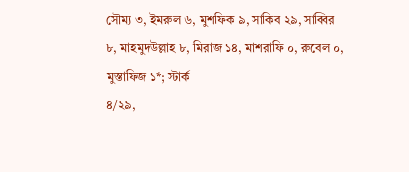সৌম্য ৩, ইমরুল ৬, মুশফিক ৯, সাকিব ২৯, সাব্বির
৮, মাহমুদউল্লাহ ৮, মিরাজ ১৪, মাশরাফি ০, রুবেল ০, মুস্তাফিজ ১*; স্টার্ক
৪/২৯,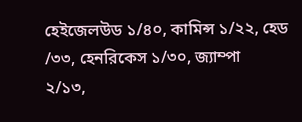হেইজেলউড ১/৪০, কামিন্স ১/২২, হেড /৩৩, হেনরিকেস ১/৩০, জ্যাম্পা
২/১৩,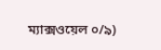ম্যাক্সওয়েল ০/৯)